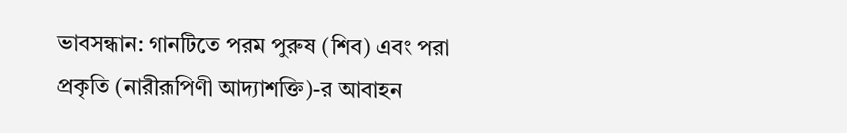ভাবসন্ধান: গানটিতে পরম পুরুষ (শিব) এবং পরা প্রকৃতি (নারীরূপিণী আদ্যাশক্তি)-র আবাহন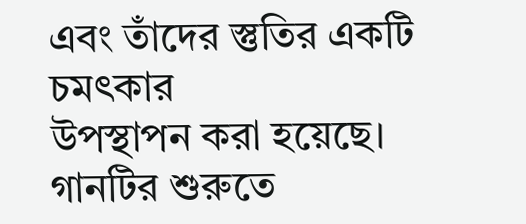এবং তাঁদের স্তুতির একটি চমৎকার
উপস্থাপন করা হয়েছে।
গানটির শুরুতে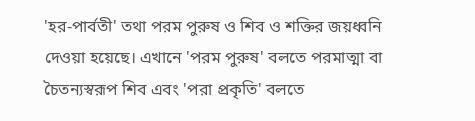'হর-পার্বতী' তথা পরম পুরুষ ও শিব ও শক্তির জয়ধ্বনি
দেওয়া হয়েছে। এখানে 'পরম পুরুষ' বলতে পরমাত্মা বা চৈতন্যস্বরূপ শিব এবং 'পরা প্রকৃতি' বলতে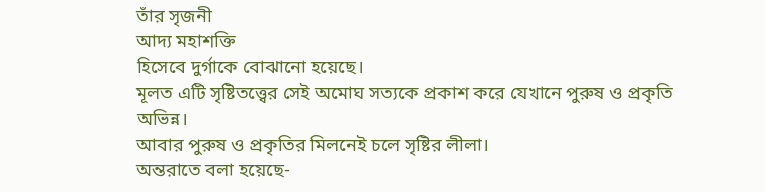তাঁর সৃজনী
আদ্য মহাশক্তি
হিসেবে দুর্গাকে বোঝানো হয়েছে।
মূলত এটি সৃষ্টিতত্ত্বের সেই অমোঘ সত্যকে প্রকাশ করে যেখানে পুরুষ ও প্রকৃতি অভিন্ন।
আবার পুরুষ ও প্রকৃতির মিলনেই চলে সৃষ্টির লীলা।
অন্তরাতে বলা হয়েছে-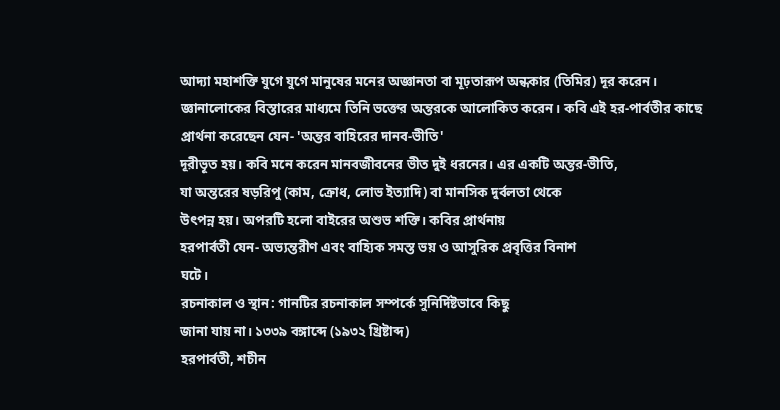আদ্যা মহাশক্তি যুগে যুগে মানুষের মনের অজ্ঞানতা বা মূঢ়তারূপ অন্ধকার (তিমির) দূর করেন। জ্ঞানালোকের বিস্তারের মাধ্যমে তিনি ভক্তের অন্তরকে আলোকিত করেন। কবি এই হর-পার্বতীর কাছে প্রার্থনা করেছেন যেন- 'অন্তর বাহিরের দানব-ভীতি'
দূরীভূত হয়। কবি মনে করেন মানবজীবনের ভীত দুই ধরনের। এর একটি অন্তর-ভীতি,
যা অন্তরের ষড়রিপু (কাম, ক্রোধ, লোভ ইত্যাদি) বা মানসিক দুর্বলতা থেকে
উৎপন্ন হয়। অপরটি হলো বাইরের অশুভ শক্তি। কবির প্রার্থনায়
হরপার্বতী যেন- অভ্যন্তরীণ এবং বাহ্যিক সমস্ত ভয় ও আসুরিক প্রবৃত্তির বিনাশ
ঘটে।
রচনাকাল ও স্থান: গানটির রচনাকাল সম্পর্কে সুনির্দিষ্টভাবে কিছু
জানা যায় না। ১৩৩৯ বঙ্গাব্দে (১৯৩২ খ্রিষ্টাব্দ)
হরপার্বতী, শচীন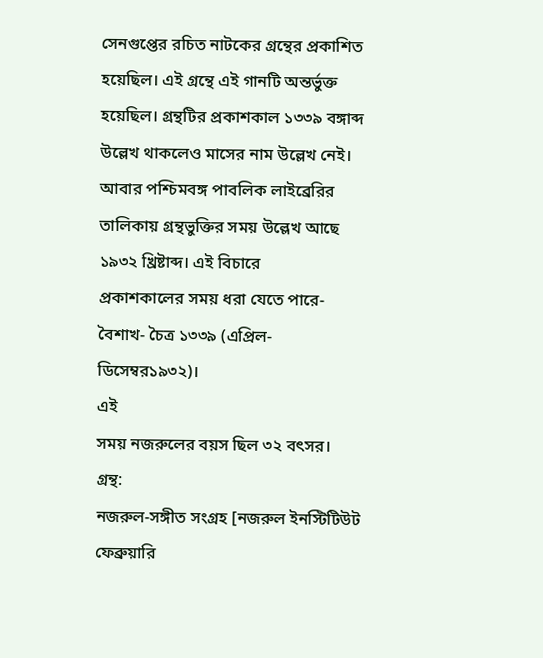সেনগুপ্তের রচিত নাটকের গ্রন্থের প্রকাশিত
হয়েছিল। এই গ্রন্থে এই গানটি অন্তর্ভুক্ত হয়েছিল। গ্রন্থটির প্রকাশকাল ১৩৩৯ বঙ্গাব্দ
উল্লেখ থাকলেও মাসের নাম উল্লেখ নেই। আবার পশ্চিমবঙ্গ পাবলিক লাইব্রেরির
তালিকায় গ্রন্থভুক্তির সময় উল্লেখ আছে ১৯৩২ খ্রিষ্টাব্দ। এই বিচারে
প্রকাশকালের সময় ধরা যেতে পারে- বৈশাখ- চৈত্র ১৩৩৯ (এপ্রিল- ডিসেম্বর১৯৩২)।
এই
সময় নজরুলের বয়স ছিল ৩২ বৎসর।
গ্রন্থ:
নজরুল-সঙ্গীত সংগ্রহ [নজরুল ইনস্টিটিউট ফেব্রুয়ারি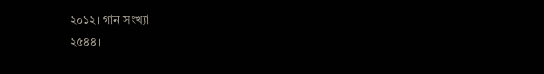২০১২। গান সংখ্যা
২৫৪৪।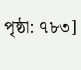পৃষ্ঠা: ৭৮৩]